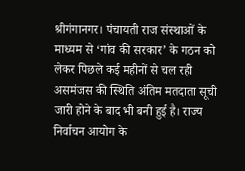श्रीगंगानगर। पंचायती राज संस्थाओं के माध्यम से ‘गांव की सरकार’ के गठन को लेकर पिछले कई महीनों से चल रही असमंजस की स्थिति अंतिम मतदाता सूची जारी होने के बाद भी बनी हुई है। राज्य निर्वाचन आयोग के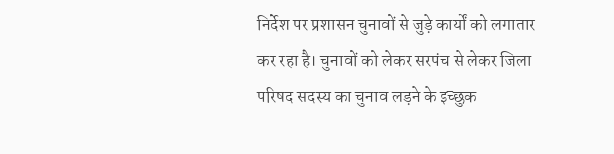निर्देश पर प्रशासन चुनावों से जुड़े कार्यों को लगातार कर रहा है। चुनावों को लेकर सरपंच से लेकर जिला परिषद सदस्य का चुनाव लड़ने के इच्छुक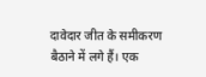दावेदार जीत के समीकरण बैठाने में लगे हैं। एक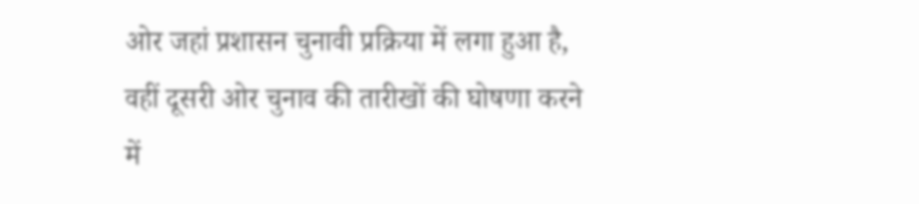ओर जहां प्रशासन चुनावी प्रक्रिया में लगा हुआ है, वहीं दूसरी ओर चुनाव की तारीखों की घोषणा करने में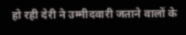हो रही देरी ने उम्मीदवारी जताने वालों के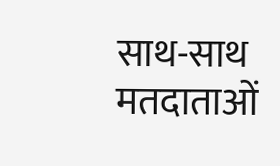साथ-साथ मतदाताओं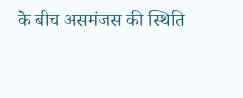के बीच असमंजस की स्थिति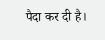पैदा कर दी है।